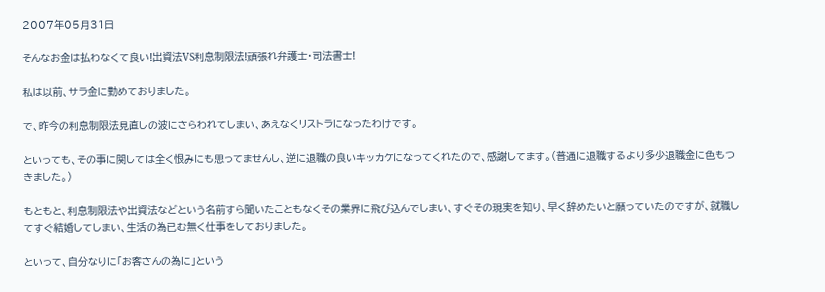2007年05月31日

そんなお金は払わなくて良い!出資法VS利息制限法!頑張れ弁護士・司法書士!

私は以前、サラ金に勤めておりました。

で、昨今の利息制限法見直しの波にさらわれてしまい、あえなくリストラになったわけです。

といっても、その事に関しては全く恨みにも思ってませんし、逆に退職の良いキッカケになってくれたので、感謝してます。(普通に退職するより多少退職金に色もつきました。)

もともと、利息制限法や出資法などという名前すら聞いたこともなくその業界に飛び込んでしまい、すぐその現実を知り、早く辞めたいと願っていたのですが、就職してすぐ結婚してしまい、生活の為已む無く仕事をしておりました。

といって、自分なりに「お客さんの為に」という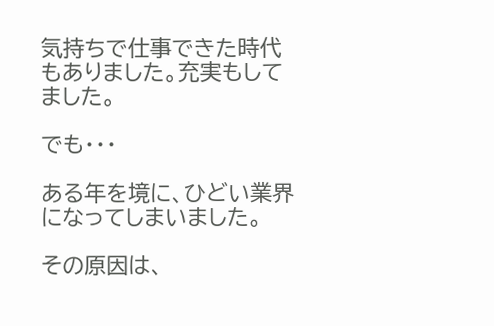気持ちで仕事できた時代もありました。充実もしてました。

でも・・・

ある年を境に、ひどい業界になってしまいました。

その原因は、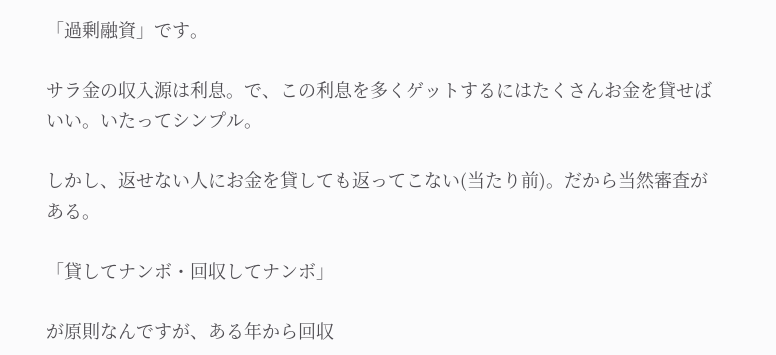「過剰融資」です。

サラ金の収入源は利息。で、この利息を多くゲットするにはたくさんお金を貸せばいい。いたってシンプル。

しかし、返せない人にお金を貸しても返ってこない(当たり前)。だから当然審査がある。

「貸してナンボ・回収してナンボ」

が原則なんですが、ある年から回収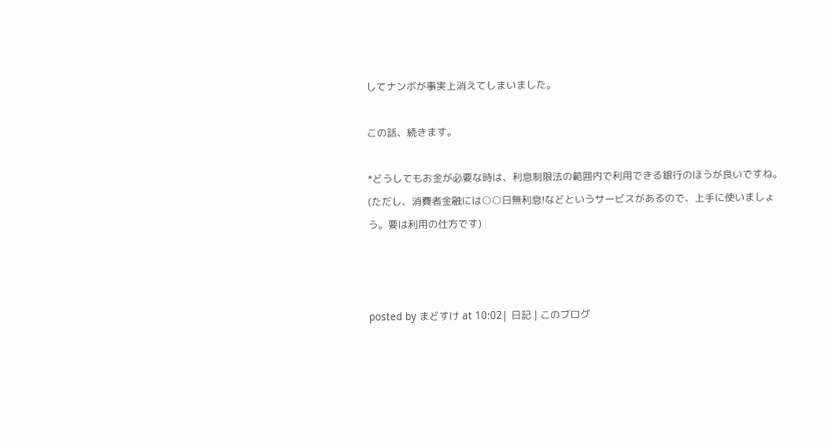してナンボが事実上消えてしまいました。

この話、続きます。

*どうしてもお金が必要な時は、利息制限法の範囲内で利用できる銀行のほうが良いですね。(ただし、消費者金融には○○日無利息!などというサービスがあるので、上手に使いましょう。要は利用の仕方です)



posted by まどすけ at 10:02| 日記 | このブログ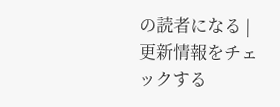の読者になる | 更新情報をチェックする